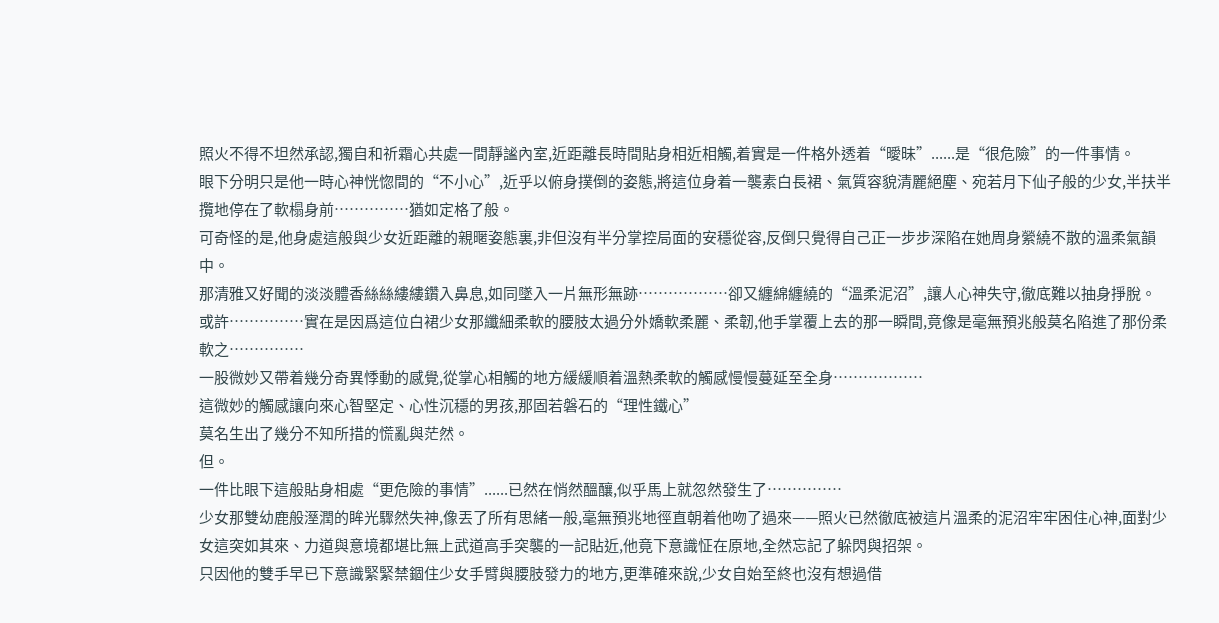照火不得不坦然承認,獨自和祈霜心共處一間靜謐內室,近距離長時間貼身相近相觸,着實是一件格外透着“曖昧”......是“很危險”的一件事情。
眼下分明只是他一時心神恍惚間的“不小心”,近乎以俯身撲倒的姿態,將這位身着一襲素白長裙、氣質容貌清麗絕塵、宛若月下仙子般的少女,半扶半攬地停在了軟榻身前……………猶如定格了般。
可奇怪的是,他身處這般與少女近距離的親暱姿態裏,非但沒有半分掌控局面的安穩從容,反倒只覺得自己正一步步深陷在她周身縈繞不散的溫柔氣韻中。
那清雅又好聞的淡淡體香絲絲縷縷鑽入鼻息,如同墜入一片無形無跡………………卻又纏綿纏繞的“溫柔泥沼”,讓人心神失守,徹底難以抽身掙脫。
或許……………實在是因爲這位白裙少女那纖細柔軟的腰肢太過分外嬌軟柔麗、柔韌,他手掌覆上去的那一瞬間,竟像是毫無預兆般莫名陷進了那份柔軟之……………
一股微妙又帶着幾分奇異悸動的感覺,從掌心相觸的地方緩緩順着溫熱柔軟的觸感慢慢蔓延至全身………………
這微妙的觸感讓向來心智堅定、心性沉穩的男孩,那固若磐石的“理性鐵心”
莫名生出了幾分不知所措的慌亂與茫然。
但。
一件比眼下這般貼身相處“更危險的事情”......已然在悄然醞釀,似乎馬上就忽然發生了……………
少女那雙幼鹿般溼潤的眸光驟然失神,像丟了所有思緒一般,毫無預兆地徑直朝着他吻了過來——照火已然徹底被這片溫柔的泥沼牢牢困住心神,面對少女這突如其來、力道與意境都堪比無上武道高手突襲的一記貼近,他竟下意識怔在原地,全然忘記了躲閃與招架。
只因他的雙手早已下意識緊緊禁錮住少女手臂與腰肢發力的地方,更準確來說,少女自始至終也沒有想過借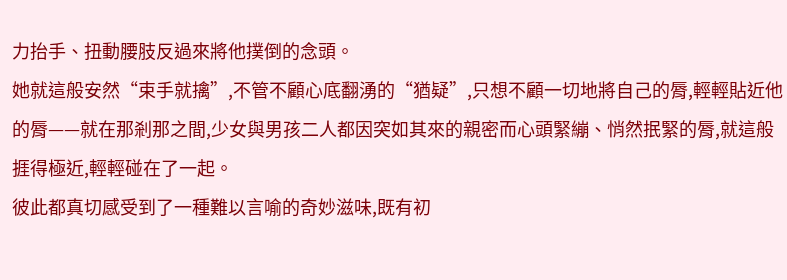力抬手、扭動腰肢反過來將他撲倒的念頭。
她就這般安然“束手就擒”,不管不顧心底翻湧的“猶疑”,只想不顧一切地將自己的脣,輕輕貼近他的脣——就在那剎那之間,少女與男孩二人都因突如其來的親密而心頭緊繃、悄然抿緊的脣,就這般捱得極近,輕輕碰在了一起。
彼此都真切感受到了一種難以言喻的奇妙滋味,既有初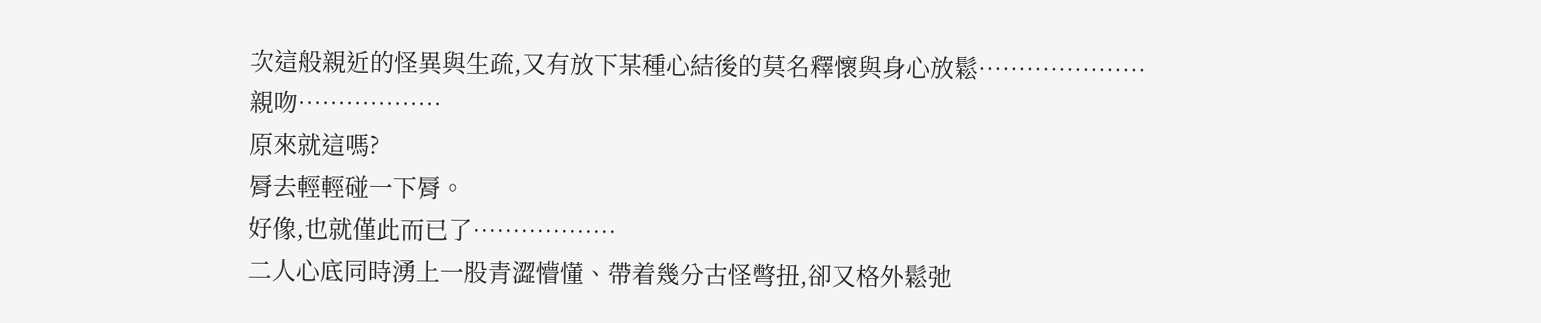次這般親近的怪異與生疏,又有放下某種心結後的莫名釋懷與身心放鬆…………………
親吻………………
原來就這嗎?
脣去輕輕碰一下脣。
好像,也就僅此而已了………………
二人心底同時湧上一股青澀懵懂、帶着幾分古怪彆扭,卻又格外鬆弛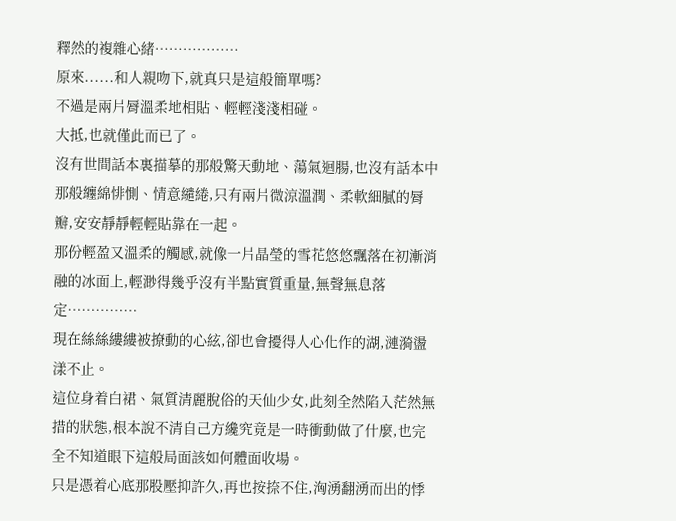釋然的複雜心緒………………
原來......和人親吻下,就真只是這般簡單嗎?
不過是兩片脣溫柔地相貼、輕輕淺淺相碰。
大抵,也就僅此而已了。
沒有世間話本裏描摹的那般驚天動地、蕩氣迴腸,也沒有話本中那般纏綿悱惻、情意繾綣,只有兩片微涼溫潤、柔軟細膩的脣瓣,安安靜靜輕輕貼靠在一起。
那份輕盈又溫柔的觸感,就像一片晶瑩的雪花悠悠飄落在初漸消融的冰面上,輕渺得幾乎沒有半點實質重量,無聲無息落定……………
現在絲絲縷縷被撩動的心絃,卻也會擾得人心化作的湖,漣漪盪漾不止。
這位身着白裙、氣質清麗脫俗的天仙少女,此刻全然陷入茫然無措的狀態,根本說不清自己方纔究竟是一時衝動做了什麼,也完全不知道眼下這般局面該如何體面收場。
只是憑着心底那股壓抑許久,再也按捺不住,洶湧翻湧而出的悸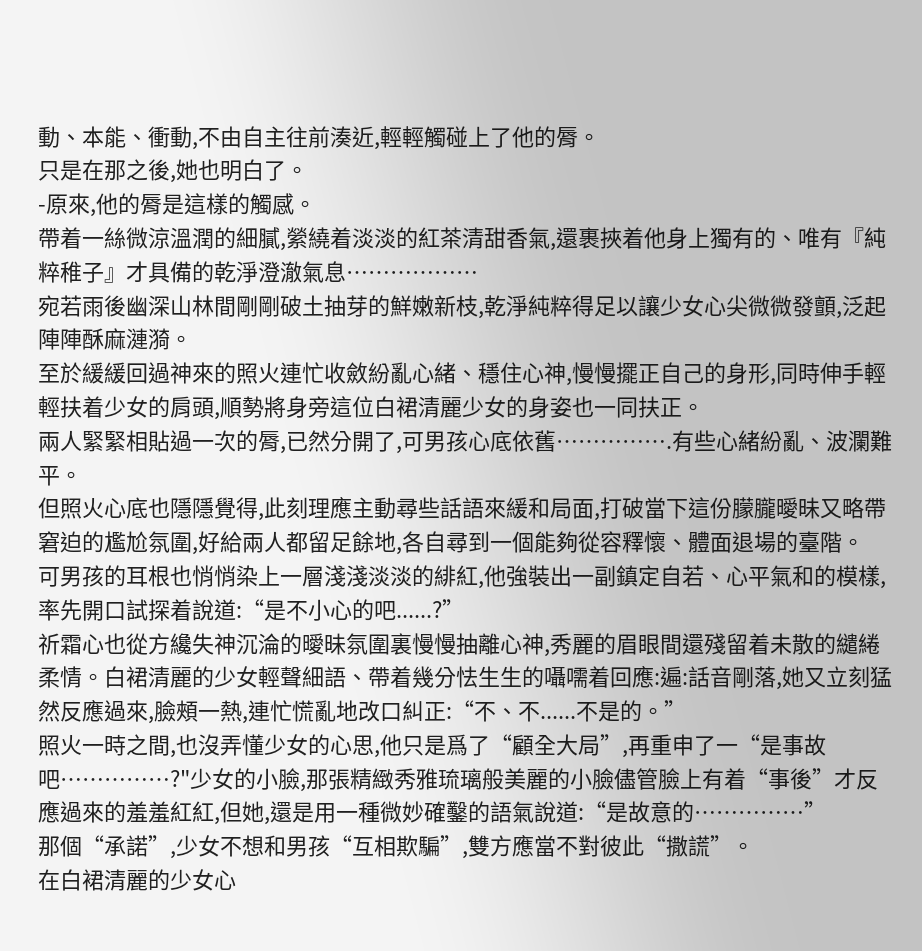動、本能、衝動,不由自主往前湊近,輕輕觸碰上了他的脣。
只是在那之後,她也明白了。
-原來,他的脣是這樣的觸感。
帶着一絲微涼溫潤的細膩,縈繞着淡淡的紅茶清甜香氣,還裹挾着他身上獨有的、唯有『純粹稚子』才具備的乾淨澄澈氣息………………
宛若雨後幽深山林間剛剛破土抽芽的鮮嫩新枝,乾淨純粹得足以讓少女心尖微微發顫,泛起陣陣酥麻漣漪。
至於緩緩回過神來的照火連忙收斂紛亂心緒、穩住心神,慢慢擺正自己的身形,同時伸手輕輕扶着少女的肩頭,順勢將身旁這位白裙清麗少女的身姿也一同扶正。
兩人緊緊相貼過一次的脣,已然分開了,可男孩心底依舊…………….有些心緒紛亂、波瀾難平。
但照火心底也隱隱覺得,此刻理應主動尋些話語來緩和局面,打破當下這份朦朧曖昧又略帶窘迫的尷尬氛圍,好給兩人都留足餘地,各自尋到一個能夠從容釋懷、體面退場的臺階。
可男孩的耳根也悄悄染上一層淺淺淡淡的緋紅,他強裝出一副鎮定自若、心平氣和的模樣,率先開口試探着說道:“是不小心的吧......?”
祈霜心也從方纔失神沉淪的曖昧氛圍裏慢慢抽離心神,秀麗的眉眼間還殘留着未散的繾綣柔情。白裙清麗的少女輕聲細語、帶着幾分怯生生的囁嚅着回應:遍:話音剛落,她又立刻猛然反應過來,臉頰一熱,連忙慌亂地改口糾正:“不、不......不是的。”
照火一時之間,也沒弄懂少女的心思,他只是爲了“顧全大局”,再重申了一“是事故吧……………?"少女的小臉,那張精緻秀雅琉璃般美麗的小臉儘管臉上有着“事後”才反應過來的羞羞紅紅,但她,還是用一種微妙確鑿的語氣說道:“是故意的……………”
那個“承諾”,少女不想和男孩“互相欺騙”,雙方應當不對彼此“撒謊”。
在白裙清麗的少女心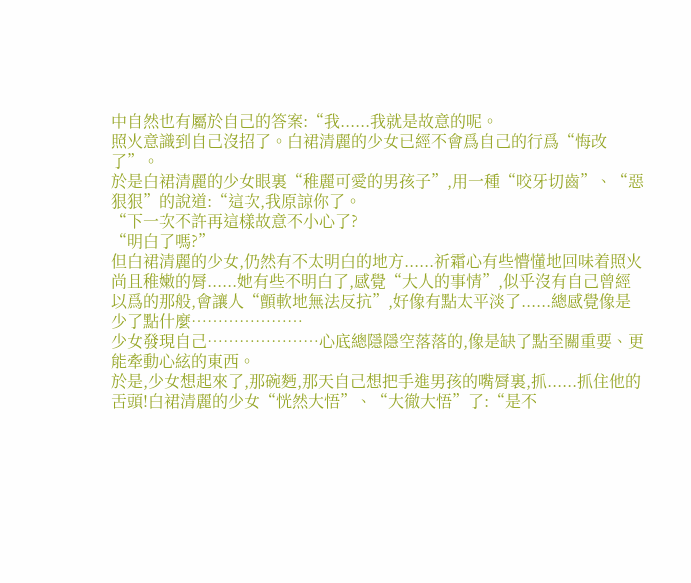中自然也有屬於自己的答案:“我......我就是故意的呢。
照火意識到自己沒招了。白裙清麗的少女已經不會爲自己的行爲“悔改了”。
於是白裙清麗的少女眼裏“稚麗可愛的男孩子”,用一種“咬牙切齒”、“惡狠狠”的說道:“這次,我原諒你了。
“下一次不許再這樣故意不小心了?
“明白了嗎?”
但白裙清麗的少女,仍然有不太明白的地方......祈霜心有些懵懂地回味着照火尚且稚嫩的脣......她有些不明白了,感覺“大人的事情”,似乎沒有自己曾經以爲的那般,會讓人“顫軟地無法反抗”,好像有點太平淡了......總感覺像是少了點什麼…………………
少女發現自己…………………心底總隱隱空落落的,像是缺了點至關重要、更能牽動心絃的東西。
於是,少女想起來了,那碗麪,那天自己想把手進男孩的嘴脣裏,抓......抓住他的舌頭!白裙清麗的少女“恍然大悟”、“大徹大悟”了:“是不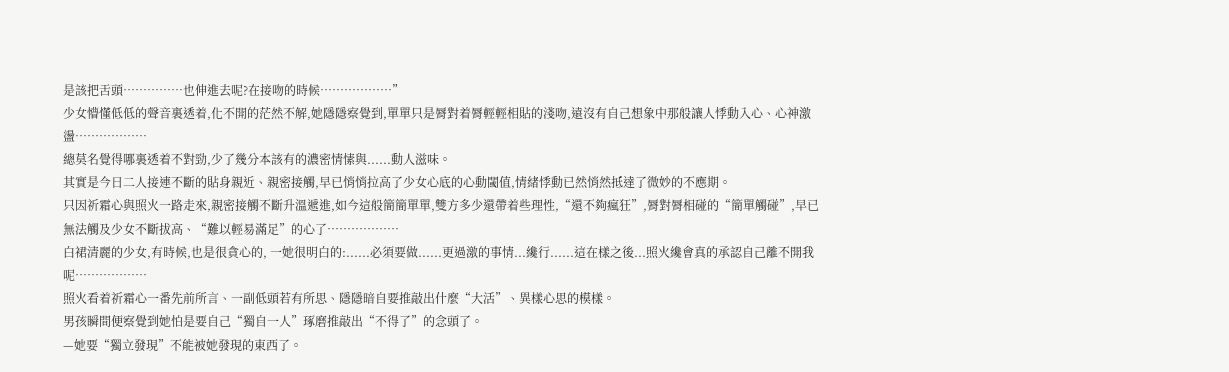是該把舌頭……………也伸進去呢?在接吻的時候………………”
少女懵懂低低的聲音裏透着,化不開的茫然不解,她隱隱察覺到,單單只是脣對着脣輕輕相貼的淺吻,遠沒有自己想象中那般讓人悸動入心、心神激盪………………
總莫名覺得哪裏透着不對勁,少了幾分本該有的濃密情愫與......動人滋味。
其實是今日二人接連不斷的貼身親近、親密接觸,早已悄悄拉高了少女心底的心動閾值,情緒悸動已然悄然抵達了微妙的不應期。
只因祈霜心與照火一路走來,親密接觸不斷升溫遞進,如今這般簡簡單單,雙方多少還帶着些理性,“還不夠瘋狂”,脣對脣相碰的“簡單觸碰”,早已無法觸及少女不斷拔高、“難以輕易滿足”的心了………………
白裙清麗的少女,有時候,也是很貪心的, 一她很明白的:......必須要做......更過激的事情...纔行......這在樣之後...照火纔會真的承認自己離不開我呢………………
照火看着祈霜心一番先前所言、一副低頭若有所思、隱隱暗自要推敲出什麼“大活”、異樣心思的模樣。
男孩瞬間便察覺到她怕是要自己“獨自一人”琢磨推敲出“不得了”的念頭了。
—她要“獨立發現”不能被她發現的東西了。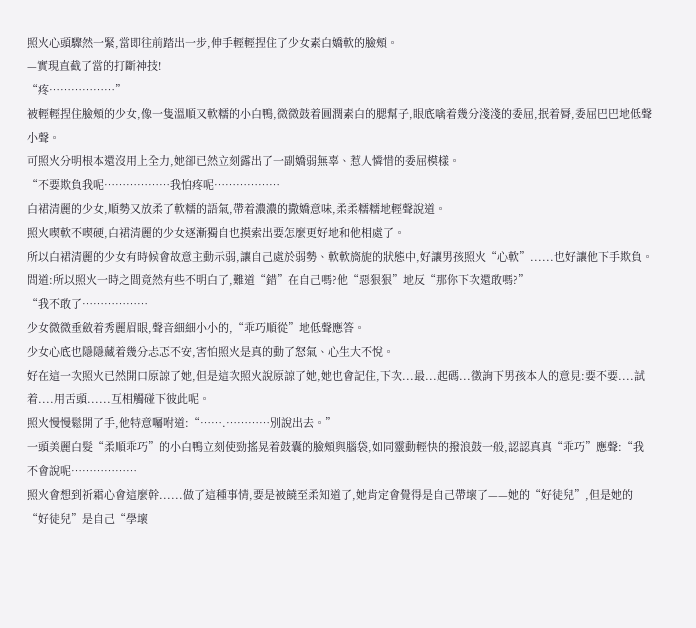照火心頭驟然一緊,當即往前踏出一步,伸手輕輕捏住了少女素白嬌軟的臉頰。
—實現直截了當的打斷神技!
“疼………………”
被輕輕捏住臉頰的少女,像一隻溫順又軟糯的小白鴨,微微鼓着圓潤素白的腮幫子,眼底噙着幾分淺淺的委屈,抿着脣,委屈巴巴地低聲小聲。
可照火分明根本還沒用上全力,她卻已然立刻露出了一副嬌弱無辜、惹人憐惜的委屈模樣。
“不要欺負我呢………………我怕疼呢………………
白裙清麗的少女,順勢又放柔了軟糯的語氣,帶着濃濃的撒嬌意味,柔柔糯糯地輕聲說道。
照火喫軟不喫硬,白裙清麗的少女逐漸獨自也摸索出要怎麼更好地和他相處了。
所以白裙清麗的少女有時候會故意主動示弱,讓自己處於弱勢、軟軟旖旎的狀態中,好讓男孩照火“心軟”......也好讓他下手欺負。
問道:所以照火一時之間竟然有些不明白了,難道“錯”在自己嗎?他“惡狠狠”地反“那你下次還敢嗎?”
“我不敢了………………
少女微微垂斂着秀麗眉眼,聲音細細小小的,“乖巧順從”地低聲應答。
少女心底也隱隱藏着幾分忐忑不安,害怕照火是真的動了怒氣、心生大不悅。
好在這一次照火已然開口原諒了她,但是這次照火說原諒了她,她也會記住,下次...最...起碼...徵詢下男孩本人的意見:要不要....試着....用舌頭......互相觸碰下彼此呢。
照火慢慢鬆開了手,他特意囑咐道:“…….…………別說出去。”
一頭美麗白髮“柔順乖巧”的小白鴨立刻使勁搖晃着鼓囊的臉頰與腦袋,如同靈動輕快的撥浪鼓一般,認認真真“乖巧”應聲:“我不會說呢………………
照火會想到祈霜心會這麼幹......做了這種事情,要是被饒至柔知道了,她肯定會覺得是自己帶壞了——她的“好徒兒”,但是她的“好徒兒”是自己“學壞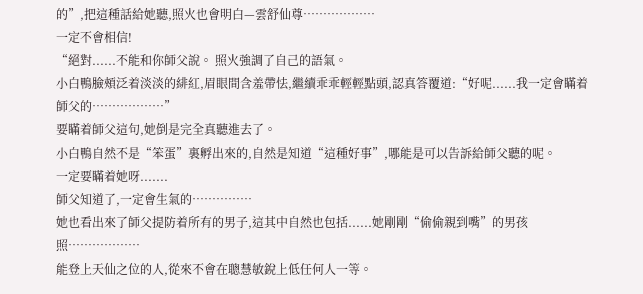的”,把這種話給她聽,照火也會明白—雲舒仙尊………………
一定不會相信!
“絕對......不能和你師父說。 照火強調了自己的語氣。
小白鴨臉頰泛着淡淡的緋紅,眉眼間含羞帶怯,繼續乖乖輕輕點頭,認真答覆道:“好呢......我一定會瞞着師父的………………”
要瞞着師父這句,她倒是完全真聽進去了。
小白鴨自然不是“笨蛋”裏孵出來的,自然是知道“這種好事”,哪能是可以告訴給師父聽的呢。
一定要瞞着她呀.......
師父知道了,一定會生氣的……………
她也看出來了師父提防着所有的男子,這其中自然也包括......她剛剛“偷偷親到嘴”的男孩照………………
能登上天仙之位的人,從來不會在聰慧敏銳上低任何人一等。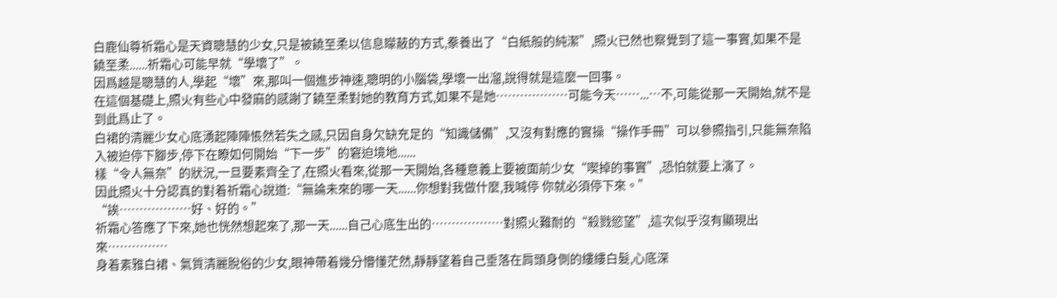白鹿仙尊祈霜心是天資聰慧的少女,只是被饒至柔以信息矇蔽的方式,豢養出了“白紙般的純潔”,照火已然也察覺到了這一事實,如果不是饒至柔......祈霜心可能早就“學壞了”。
因爲越是聰慧的人,學起“壞”來,那叫一個進步神速,聰明的小腦袋,學壞一出溜,說得就是這麼一回事。
在這個基礎上,照火有些心中發麻的感謝了饒至柔對她的教育方式,如果不是她………………可能今天……...…不,可能從那一天開始,就不是到此爲止了。
白裙的清麗少女心底湧起陣陣悵然若失之感,只因自身欠缺充足的“知識儲備”,又沒有對應的實操“操作手冊”可以參照指引,只能無奈陷入被迫停下腳步,停下在瞭如何開始“下一步”的窘迫境地......
樣“令人無奈”的狀況,一旦要素齊全了,在照火看來,從那一天開始,各種意義上要被面前少女“喫掉的事實”,恐怕就要上演了。
因此照火十分認真的對着祈霜心說道:“無論未來的哪一天......你想對我做什麼,我喊停 你就必須停下來。”
“誒………………好、好的。”
祈霜心答應了下來,她也恍然想起來了,那一天......自己心底生出的………………對照火難耐的“殺戮慾望”,這次似乎沒有顯現出來……………
身着素雅白裙、氣質清麗脫俗的少女,眼神帶着幾分懵懂茫然,靜靜望着自己垂落在肩頭身側的縷縷白髮,心底深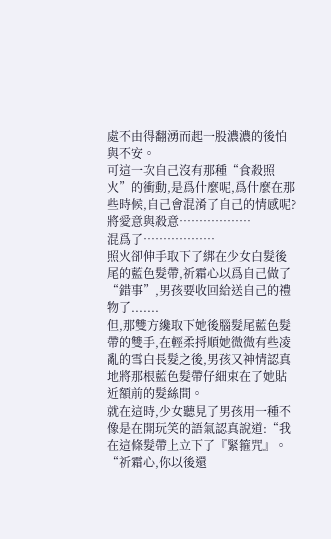處不由得翻湧而起一股濃濃的後怕與不安。
可這一次自己沒有那種“食殺照火”的衝動,是爲什麼呢,爲什麼在那些時候,自己會混淆了自己的情感呢?
將愛意與殺意………………
混爲了………………
照火卻伸手取下了綁在少女白髮後尾的藍色髮帶,祈霜心以爲自己做了“錯事”,男孩要收回給送自己的禮物了.......
但,那雙方纔取下她後腦髮尾藍色髮帶的雙手,在輕柔捋順她微微有些凌亂的雪白長髮之後,男孩又神情認真地將那根藍色髮帶仔細束在了她貼近額前的髮絲間。
就在這時,少女聽見了男孩用一種不像是在開玩笑的語氣認真說道:“我在這條髮帶上立下了『緊箍咒』。
“祈霜心,你以後還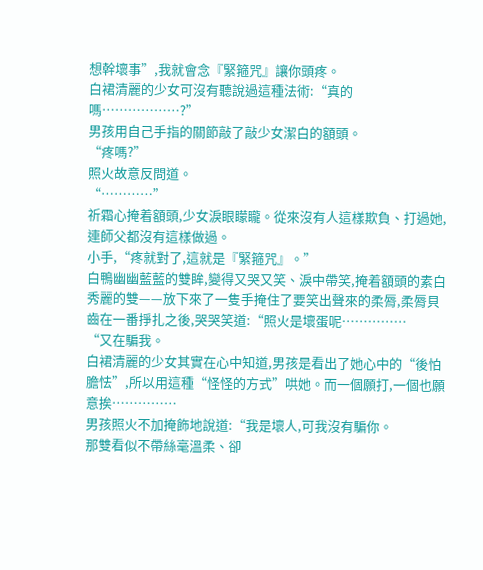想幹壞事”,我就會念『緊箍咒』讓你頭疼。
白裙清麗的少女可沒有聽說過這種法術:“真的嗎………………?”
男孩用自己手指的關節敲了敲少女潔白的額頭。
“疼嗎?”
照火故意反問道。
“…………”
祈霜心掩着額頭,少女淚眼矇矓。從來沒有人這樣欺負、打過她,連師父都沒有這樣做過。
小手,“疼就對了,這就是『緊箍咒』。”
白鴨幽幽藍藍的雙眸,變得又哭又笑、淚中帶笑,掩着額頭的素白秀麗的雙——放下來了一隻手掩住了要笑出聲來的柔脣,柔脣貝齒在一番掙扎之後,哭哭笑道:“照火是壞蛋呢……………
“又在騙我。
白裙清麗的少女其實在心中知道,男孩是看出了她心中的“後怕膽怯”,所以用這種“怪怪的方式”哄她。而一個願打,一個也願意挨……………
男孩照火不加掩飾地說道:“我是壞人,可我沒有騙你。
那雙看似不帶絲毫溫柔、卻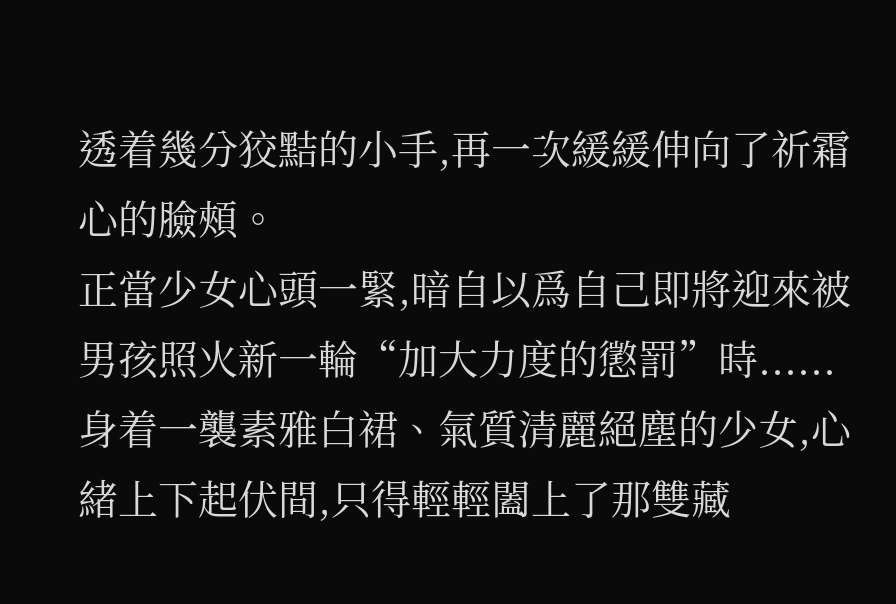透着幾分狡黠的小手,再一次緩緩伸向了祈霜心的臉頰。
正當少女心頭一緊,暗自以爲自己即將迎來被男孩照火新一輪“加大力度的懲罰”時......身着一襲素雅白裙、氣質清麗絕塵的少女,心緒上下起伏間,只得輕輕闔上了那雙藏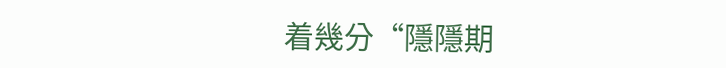着幾分“隱隱期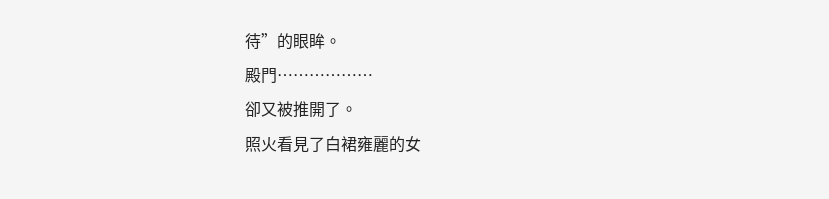待”的眼眸。
殿門………………
卻又被推開了。
照火看見了白裙雍麗的女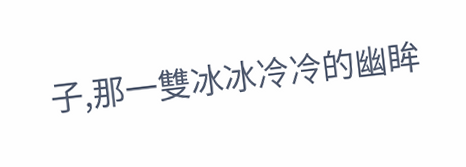子,那一雙冰冰冷冷的幽眸